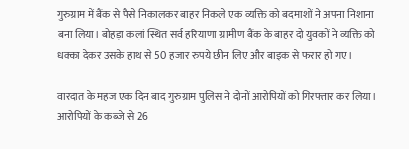गुरुग्राम में बैंक से पैसे निकालकर बाहर निकले एक व्यक्ति को बदमाशों ने अपना निशाना बना लिया। बोहड़ा कलां स्थित सर्व हरियाणा ग्रामीण बैंक के बाहर दो युवकों ने व्यक्ति को धक्का देकर उसके हाथ से 50 हजार रुपये छीन लिए और बाइक से फरार हो गए।

वारदात के महज एक दिन बाद गुरुग्राम पुलिस ने दोनों आरोपियों को गिरफ्तार कर लिया। आरोपियों के कब्जे से 26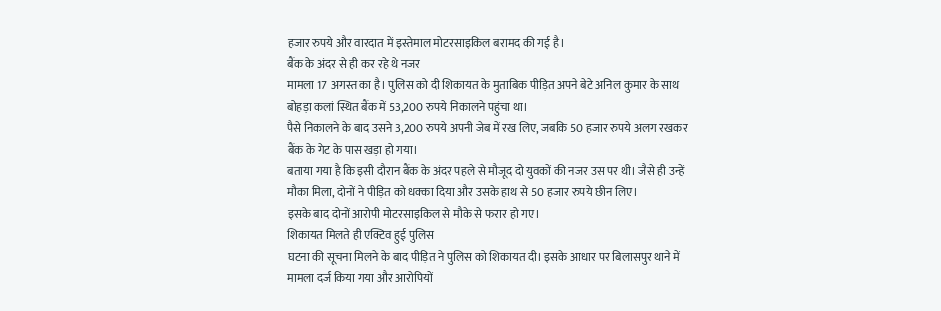हजार रुपये और वारदात में इस्तेमाल मोटरसाइकिल बरामद की गई है।
बैंक के अंदर से ही कर रहे थे नजर
मामला 17 अगस्त का है। पुलिस को दी शिकायत के मुताबिक पीड़ित अपने बेटे अनिल कुमार के साथ बोहड़ा कलां स्थित बैंक में 53,200 रुपये निकालने पहुंचा था।
पैसे निकालने के बाद उसने 3,200 रुपये अपनी जेब में रख लिए, जबकि 50 हजार रुपये अलग रखकर बैंक के गेट के पास खड़ा हो गया।
बताया गया है कि इसी दौरान बैंक के अंदर पहले से मौजूद दो युवकों की नजर उस पर थी। जैसे ही उन्हें मौका मिला, दोनों ने पीड़ित को धक्का दिया और उसके हाथ से 50 हजार रुपये छीन लिए।
इसके बाद दोनों आरोपी मोटरसाइकिल से मौके से फरार हो गए।
शिकायत मिलते ही एक्टिव हुई पुलिस
घटना की सूचना मिलने के बाद पीड़ित ने पुलिस को शिकायत दी। इसके आधार पर बिलासपुर थाने में मामला दर्ज किया गया और आरोपियों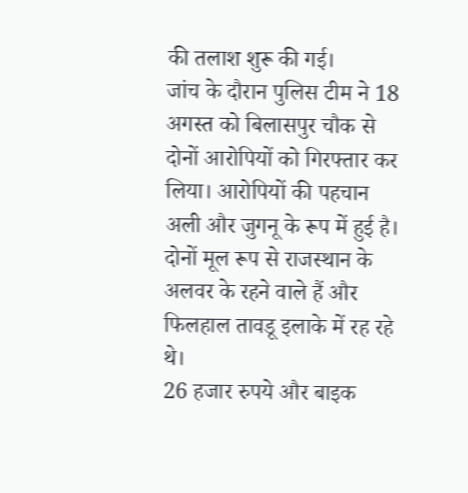की तलाश शुरू की गई।
जांच के दौरान पुलिस टीम ने 18 अगस्त को बिलासपुर चौक से दोनों आरोपियों को गिरफ्तार कर लिया। आरोपियों की पहचान अली और जुगनू के रूप में हुई है। दोनों मूल रूप से राजस्थान के अलवर के रहने वाले हैं और फिलहाल तावडू इलाके में रह रहे थे।
26 हजार रुपये और बाइक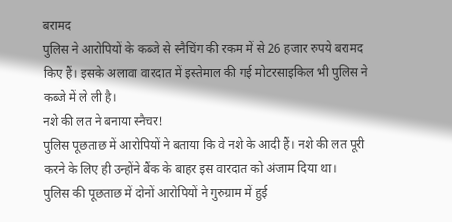बरामद
पुलिस ने आरोपियों के कब्जे से स्नैचिंग की रकम में से 26 हजार रुपये बरामद किए हैं। इसके अलावा वारदात में इस्तेमाल की गई मोटरसाइकिल भी पुलिस ने कब्जे में ले ली है।
नशे की लत ने बनाया स्नैचर!
पुलिस पूछताछ में आरोपियों ने बताया कि वे नशे के आदी हैं। नशे की लत पूरी करने के लिए ही उन्होंने बैंक के बाहर इस वारदात को अंजाम दिया था।
पुलिस की पूछताछ में दोनों आरोपियों ने गुरुग्राम में हुई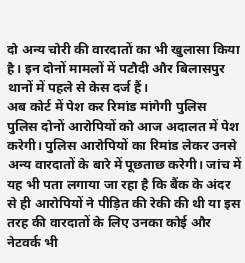दो अन्य चोरी की वारदातों का भी खुलासा किया है। इन दोनों मामलों में पटौदी और बिलासपुर थानों में पहले से केस दर्ज हैं।
अब कोर्ट में पेश कर रिमांड मांगेगी पुलिस
पुलिस दोनों आरोपियों को आज अदालत में पेश करेगी। पुलिस आरोपियों का रिमांड लेकर उनसे अन्य वारदातों के बारे में पूछताछ करेगी। जांच में यह भी पता लगाया जा रहा है कि बैंक के अंदर से ही आरोपियों ने पीड़ित की रेकी की थी या इस तरह की वारदातों के लिए उनका कोई और नेटवर्क भी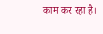काम कर रहा है।